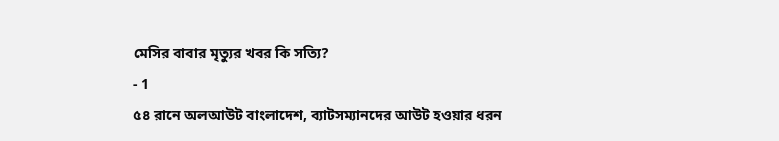মেসির বাবার মৃত্যুর খবর কি সত্যি?
- 1
৫৪ রানে অলআউট বাংলাদেশ, ব্যাটসম্যানদের আউট হওয়ার ধরন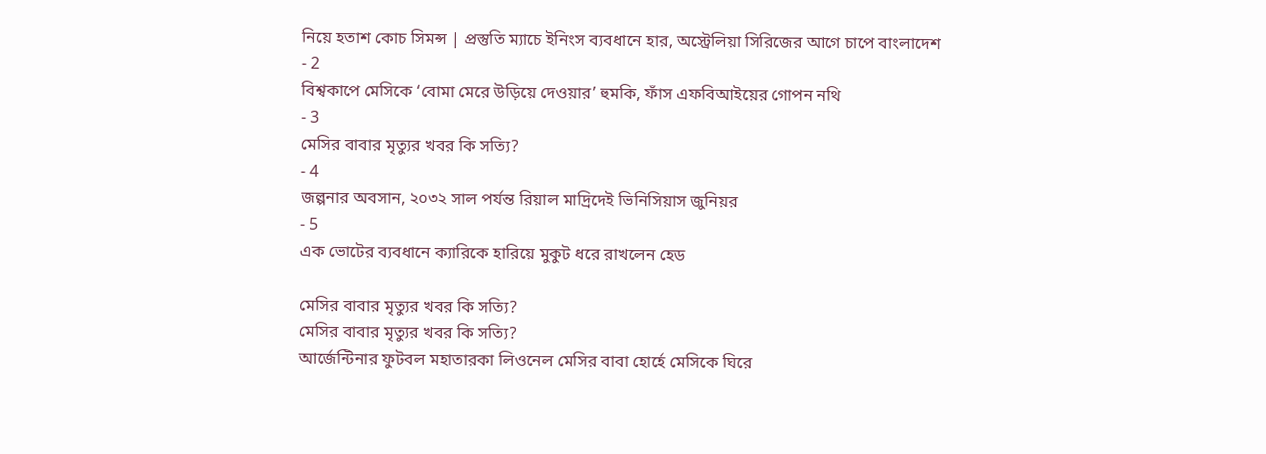নিয়ে হতাশ কোচ সিমন্স | প্রস্তুতি ম্যাচে ইনিংস ব্যবধানে হার, অস্ট্রেলিয়া সিরিজের আগে চাপে বাংলাদেশ
- 2
বিশ্বকাপে মেসিকে ‘বোমা মেরে উড়িয়ে দেওয়ার’ হুমকি, ফাঁস এফবিআইয়ের গোপন নথি
- 3
মেসির বাবার মৃত্যুর খবর কি সত্যি?
- 4
জল্পনার অবসান, ২০৩২ সাল পর্যন্ত রিয়াল মাদ্রিদেই ভিনিসিয়াস জুনিয়র
- 5
এক ভোটের ব্যবধানে ক্যারিকে হারিয়ে মুকুট ধরে রাখলেন হেড

মেসির বাবার মৃত্যুর খবর কি সত্যি?
মেসির বাবার মৃত্যুর খবর কি সত্যি?
আর্জেন্টিনার ফুটবল মহাতারকা লিওনেল মেসির বাবা হোর্হে মেসিকে ঘিরে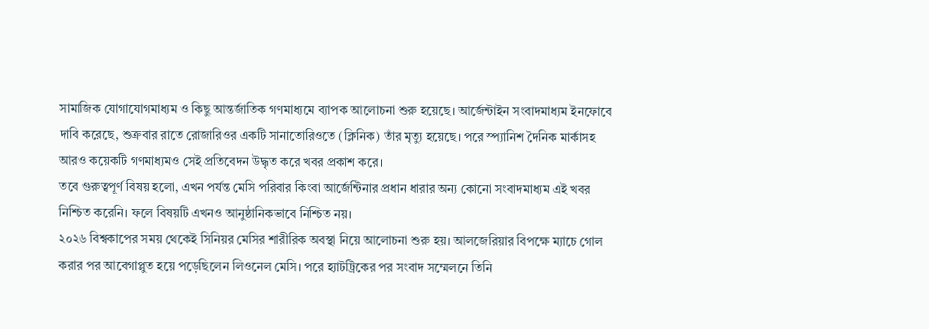সামাজিক যোগাযোগমাধ্যম ও কিছু আন্তর্জাতিক গণমাধ্যমে ব্যাপক আলোচনা শুরু হয়েছে। আর্জেন্টাইন সংবাদমাধ্যম ইনফোবে দাবি করেছে, শুক্রবার রাতে রোজারিওর একটি সানাতোরিওতে (ক্লিনিক) তাঁর মৃত্যু হয়েছে। পরে স্প্যানিশ দৈনিক মার্কাসহ আরও কয়েকটি গণমাধ্যমও সেই প্রতিবেদন উদ্ধৃত করে খবর প্রকাশ করে।
তবে গুরুত্বপূর্ণ বিষয় হলো, এখন পর্যন্ত মেসি পরিবার কিংবা আর্জেন্টিনার প্রধান ধারার অন্য কোনো সংবাদমাধ্যম এই খবর নিশ্চিত করেনি। ফলে বিষয়টি এখনও আনুষ্ঠানিকভাবে নিশ্চিত নয়।
২০২৬ বিশ্বকাপের সময় থেকেই সিনিয়র মেসির শারীরিক অবস্থা নিয়ে আলোচনা শুরু হয়। আলজেরিয়ার বিপক্ষে ম্যাচে গোল করার পর আবেগাপ্লুত হয়ে পড়েছিলেন লিওনেল মেসি। পরে হ্যাটট্রিকের পর সংবাদ সম্মেলনে তিনি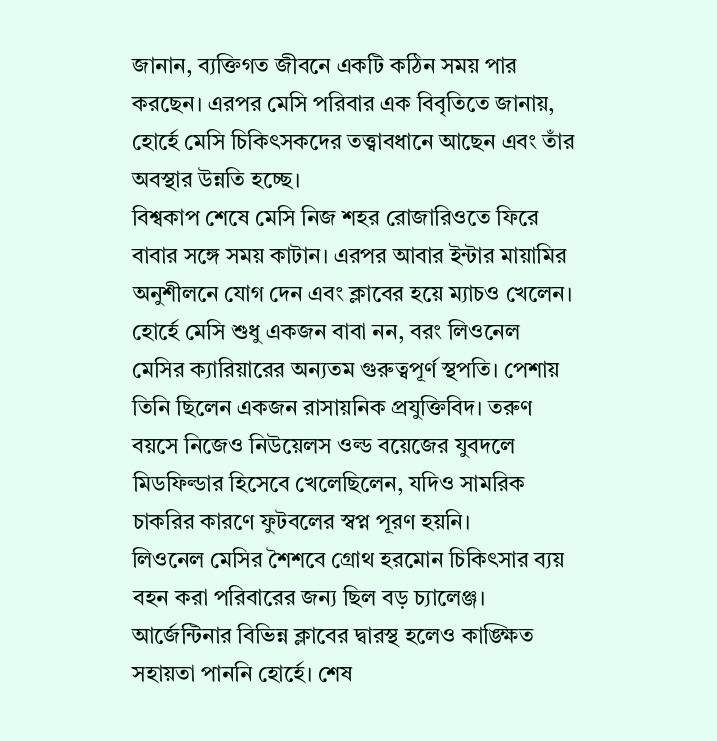জানান, ব্যক্তিগত জীবনে একটি কঠিন সময় পার করছেন। এরপর মেসি পরিবার এক বিবৃতিতে জানায়, হোর্হে মেসি চিকিৎসকদের তত্ত্বাবধানে আছেন এবং তাঁর অবস্থার উন্নতি হচ্ছে।
বিশ্বকাপ শেষে মেসি নিজ শহর রোজারিওতে ফিরে বাবার সঙ্গে সময় কাটান। এরপর আবার ইন্টার মায়ামির অনুশীলনে যোগ দেন এবং ক্লাবের হয়ে ম্যাচও খেলেন।
হোর্হে মেসি শুধু একজন বাবা নন, বরং লিওনেল মেসির ক্যারিয়ারের অন্যতম গুরুত্বপূর্ণ স্থপতি। পেশায় তিনি ছিলেন একজন রাসায়নিক প্রযুক্তিবিদ। তরুণ বয়সে নিজেও নিউয়েলস ওল্ড বয়েজের যুবদলে মিডফিল্ডার হিসেবে খেলেছিলেন, যদিও সামরিক চাকরির কারণে ফুটবলের স্বপ্ন পূরণ হয়নি।
লিওনেল মেসির শৈশবে গ্রোথ হরমোন চিকিৎসার ব্যয় বহন করা পরিবারের জন্য ছিল বড় চ্যালেঞ্জ। আর্জেন্টিনার বিভিন্ন ক্লাবের দ্বারস্থ হলেও কাঙ্ক্ষিত সহায়তা পাননি হোর্হে। শেষ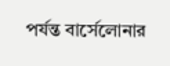পর্যন্ত বার্সেলোনার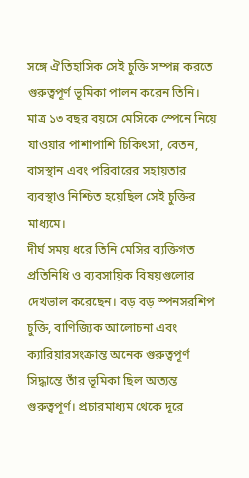সঙ্গে ঐতিহাসিক সেই চুক্তি সম্পন্ন করতে গুরুত্বপূর্ণ ভূমিকা পালন করেন তিনি। মাত্র ১৩ বছর বয়সে মেসিকে স্পেনে নিয়ে যাওয়ার পাশাপাশি চিকিৎসা, বেতন, বাসস্থান এবং পরিবারের সহায়তার ব্যবস্থাও নিশ্চিত হয়েছিল সেই চুক্তির মাধ্যমে।
দীর্ঘ সময় ধরে তিনি মেসির ব্যক্তিগত প্রতিনিধি ও ব্যবসায়িক বিষয়গুলোর দেখভাল করেছেন। বড় বড় স্পনসরশিপ চুক্তি, বাণিজ্যিক আলোচনা এবং ক্যারিয়ারসংক্রান্ত অনেক গুরুত্বপূর্ণ সিদ্ধান্তে তাঁর ভূমিকা ছিল অত্যন্ত গুরুত্বপূর্ণ। প্রচারমাধ্যম থেকে দূরে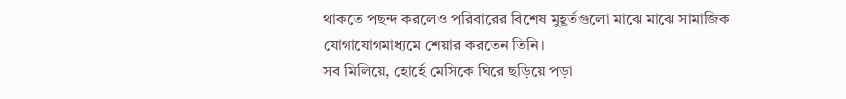থাকতে পছন্দ করলেও পরিবারের বিশেষ মুহূর্তগুলো মাঝে মাঝে সামাজিক যোগাযোগমাধ্যমে শেয়ার করতেন তিনি।
সব মিলিয়ে, হোর্হে মেসিকে ঘিরে ছড়িয়ে পড়া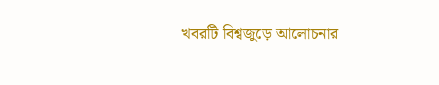খবরটি বিশ্বজুড়ে আলোচনার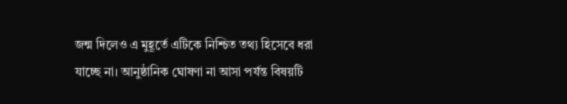জন্ম দিলেও এ মুহূর্তে এটিকে নিশ্চিত তথ্য হিসেবে ধরা যাচ্ছে না। আনুষ্ঠানিক ঘোষণা না আসা পর্যন্ত বিষয়টি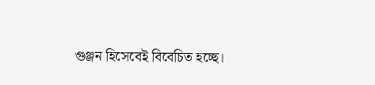গুঞ্জন হিসেবেই বিবেচিত হচ্ছে।